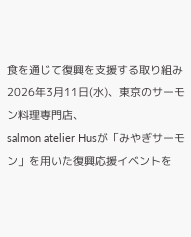食を通じて復興を支援する取り組み
2026年3月11日(水)、東京のサーモン料理専門店、
salmon atelier Husが「みやぎサーモン」を用いた復興応援イベントを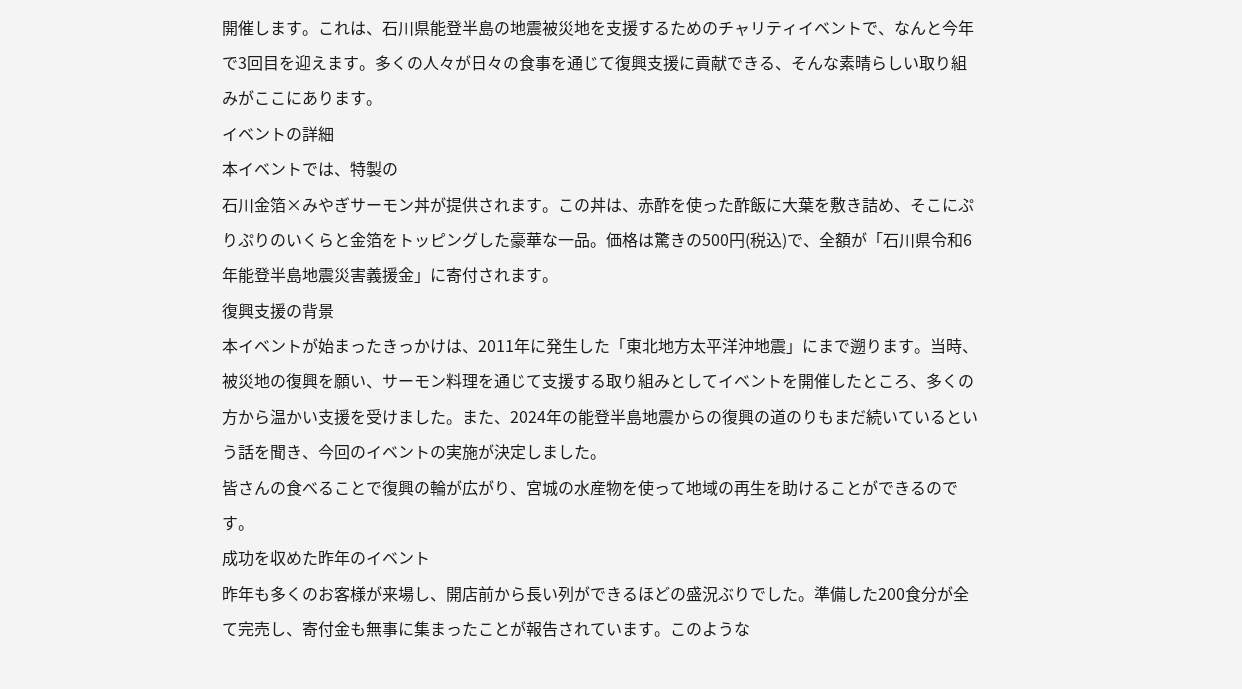開催します。これは、石川県能登半島の地震被災地を支援するためのチャリティイベントで、なんと今年で3回目を迎えます。多くの人々が日々の食事を通じて復興支援に貢献できる、そんな素晴らしい取り組みがここにあります。
イベントの詳細
本イベントでは、特製の
石川金箔×みやぎサーモン丼が提供されます。この丼は、赤酢を使った酢飯に大葉を敷き詰め、そこにぷりぷりのいくらと金箔をトッピングした豪華な一品。価格は驚きの500円(税込)で、全額が「石川県令和6年能登半島地震災害義援金」に寄付されます。
復興支援の背景
本イベントが始まったきっかけは、2011年に発生した「東北地方太平洋沖地震」にまで遡ります。当時、被災地の復興を願い、サーモン料理を通じて支援する取り組みとしてイベントを開催したところ、多くの方から温かい支援を受けました。また、2024年の能登半島地震からの復興の道のりもまだ続いているという話を聞き、今回のイベントの実施が決定しました。
皆さんの食べることで復興の輪が広がり、宮城の水産物を使って地域の再生を助けることができるのです。
成功を収めた昨年のイベント
昨年も多くのお客様が来場し、開店前から長い列ができるほどの盛況ぶりでした。準備した200食分が全て完売し、寄付金も無事に集まったことが報告されています。このような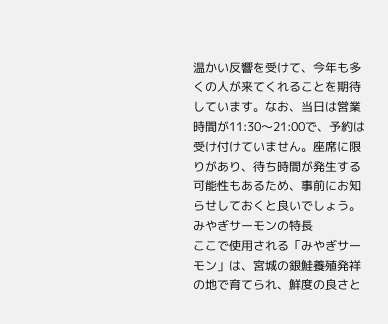温かい反響を受けて、今年も多くの人が来てくれることを期待しています。なお、当日は営業時間が11:30〜21:00で、予約は受け付けていません。座席に限りがあり、待ち時間が発生する可能性もあるため、事前にお知らせしておくと良いでしょう。
みやぎサーモンの特長
ここで使用される「みやぎサーモン」は、宮城の銀鮭養殖発祥の地で育てられ、鮮度の良さと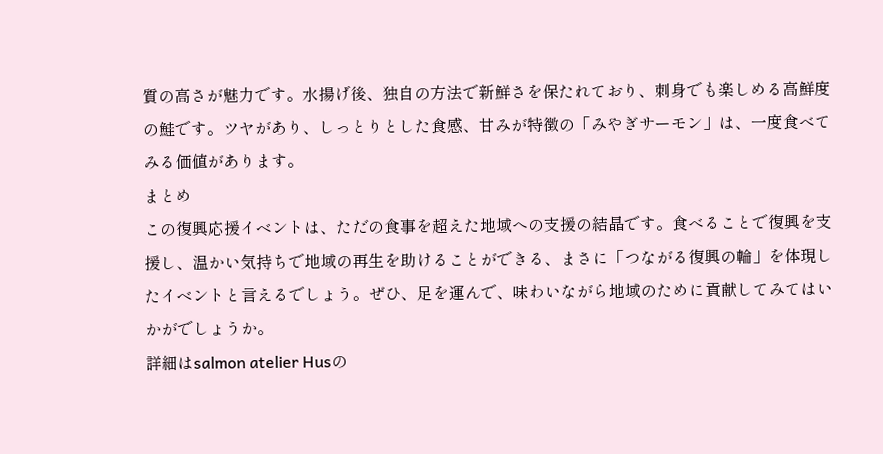質の高さが魅力です。水揚げ後、独自の方法で新鮮さを保たれており、刺身でも楽しめる高鮮度の鮭です。ツヤがあり、しっとりとした食感、甘みが特徴の「みやぎサーモン」は、一度食べてみる価値があります。
まとめ
この復興応援イベントは、ただの食事を超えた地域への支援の結晶です。食べることで復興を支援し、温かい気持ちで地域の再生を助けることができる、まさに「つながる復興の輪」を体現したイベントと言えるでしょう。ぜひ、足を運んで、味わいながら地域のために貢献してみてはいかがでしょうか。
詳細はsalmon atelier Husの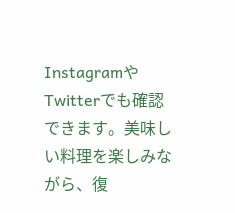Instagramや
Twitterでも確認できます。美味しい料理を楽しみながら、復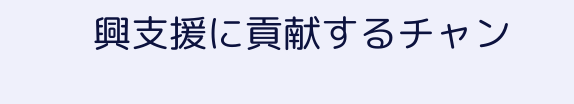興支援に貢献するチャン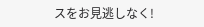スをお見逃しなく!